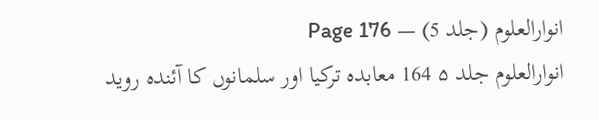انوارالعلوم (جلد 5) — Page 176
انوارالعلوم جلد ۵ 164 معابده ترکیا اور سلمانوں کا آئندہ روید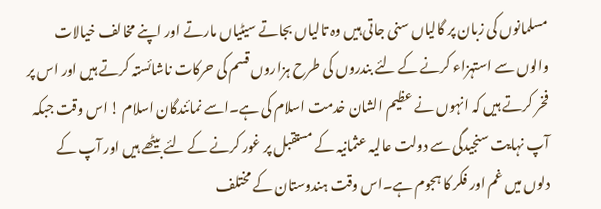مسلمانوں کی زبان پر گالیاں سنی جاتی ہیں وہ تالیاں بجاتے سیٹیاں مارتے اور اپنے مخالف خیالات والوں سے استہزاء کرنے کے لئے بندروں کی طرح ہزاروں قسم کی حرکات ناشائستہ کرتے ہیں اور اس پر فخر کرتے ہیں کہ انہوں نے عظیم الشان خدمت اسلام کی ہے۔اسے نمائندگان اسلام ! اس وقت جبکہ آپ نہایت سنجیدگی سے دولت عالیہ عثمانیہ کے مستقبل پر غور کرنے کے لئے بیٹھے ہیں اور آپ کے دلوں میں غم اور فکر کا ہجوم ہے۔اس وقت ہندوستان کے مختلف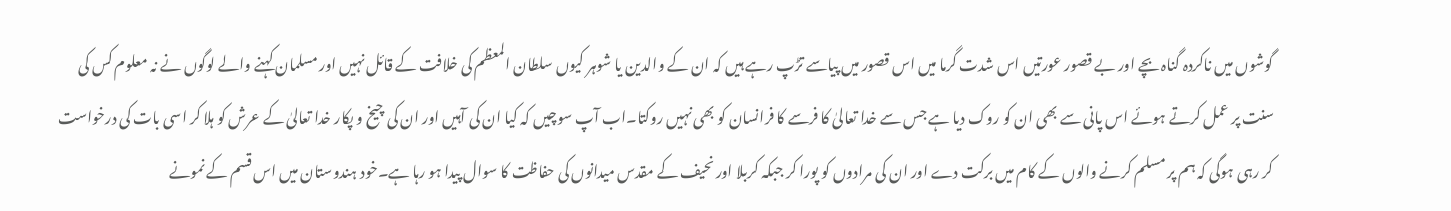گوشوں میں ناکردہ گناہ بچے اور بے قصور عورتیں اس شدت گرما میں اس قصور میں پیاسے تڑپ رہے ہیں کہ ان کے والدین یا شوہر کیوں سلطان المعظم کی خلافت کے قائل نہیں اور مسلمان کہنے والے لوگوں نے نہ معلوم کس کی سنت پر عمل کرتے ہوئے اس پانی سے بھی ان کو روک دیا ہے جس سے خدا تعالیٰ کا فرسے کا فرانسان کو بھی نہیں روکتا۔اب آپ سوچیں کہ کیا ان کی آہیں اور ان کی چیخ و پکار خدا تعالیٰ کے عرش کو ہلا کر اسی بات کی درخواست کر رہی ہوگی کہ ہم پر مسلم کرنے والوں کے کام میں برکت دے اور ان کی مرادوں کو پورا کر جبکہ کربلا اور نحیف کے مقدس میدانوں کی حفاظت کا سوال پیدا ہو رہا ہے۔خود ہندوستان میں اس قسم کے نمونے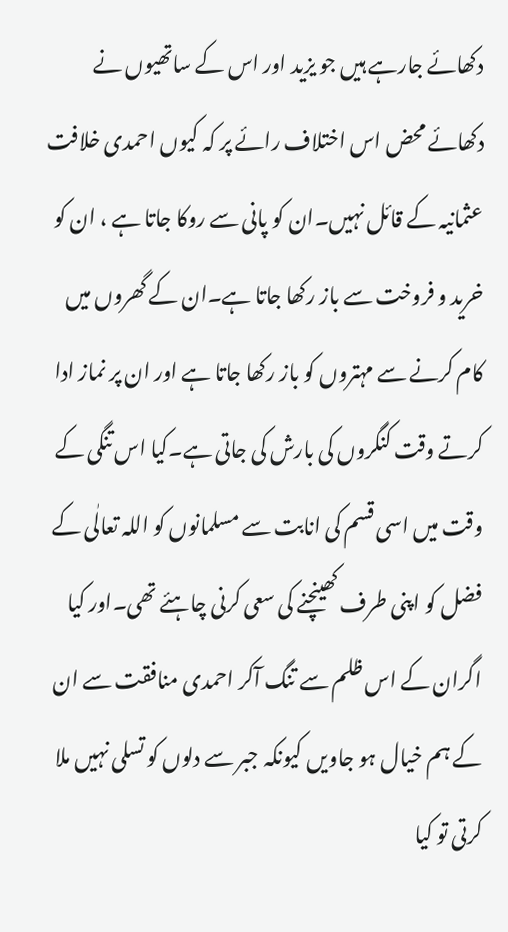دکھائے جارہے ہیں جو یزید اور اس کے ساتھیوں نے دکھائے محض اس اختلاف رائے پر کہ کیوں احمدی خلافت عثمانیہ کے قائل نہیں۔ان کو پانی سے روکا جاتا ہے ، ان کو خرید و فروخت سے باز رکھا جاتا ہے۔ان کے گھروں میں کام کرنے سے مہتروں کو باز رکھا جاتا ہے اور ان پر نماز ادا کرتے وقت کنگروں کی بارش کی جاتی ہے۔کیا اس تنگی کے وقت میں اسی قسم کی انابت سے مسلمانوں کو اللہ تعالٰی کے فضل کو اپنی طرف کھینچنے کی سعی کرنی چاہئے تھی۔اور کیا اگران کے اس ظلم سے تنگ آکر احمدی منافقت سے ان کے ہم خیال ہو جاویں کیونکہ جبر سے دلوں کو تسلی نہیں ملا کرتی تو کیا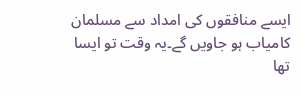ایسے منافقوں کی امداد سے مسلمان کامیاب ہو جاویں گے۔یہ وقت تو ایسا تھا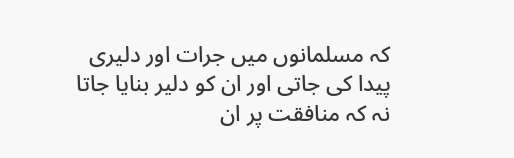کہ مسلمانوں میں جرات اور دلیری پیدا کی جاتی اور ان کو دلیر بنایا جاتا نہ کہ منافقت پر ان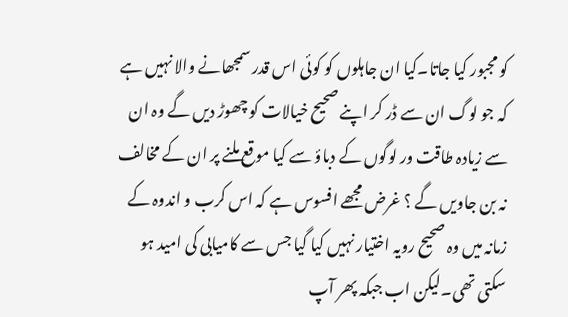کو مجبور کیا جاتا۔کیا ان جاہلوں کو کوئی اس قدر سمجھانے والا نہیں ہے کہ جو لوگ ان سے ڈر کر اپنے صحیح خیالات کو چھوڑ دیں گے وہ ان سے زیادہ طاقت ور لوگوں کے دباؤ سے کیا موقع ملنے پر ان کے مخالف نہ بن جاویں گے ؟ غرض مجھے افسوس ہے کہ اس کرب و اندوہ کے زمانہ میں وہ صحیح رویہ اختیار نہیں کیا گیا جس سے کامیابی کی امید ہو سکتی تھی۔لیکن اب جبکہ پھر آپ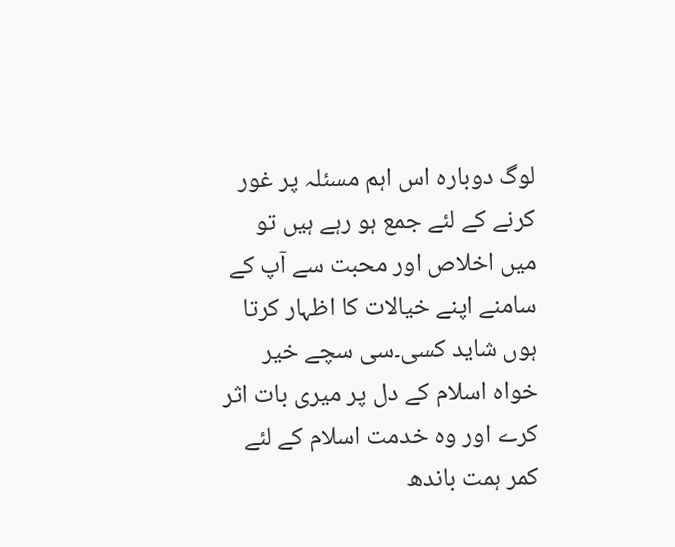لوگ دوبارہ اس اہم مسئلہ پر غور کرنے کے لئے جمع ہو رہے ہیں تو میں اخلاص اور محبت سے آپ کے سامنے اپنے خیالات کا اظہار کرتا ہوں شاید کسی۔سی سچے خیر خواہ اسلام کے دل پر میری بات اثر کرے اور وہ خدمت اسلام کے لئے کمر ہمت باندھ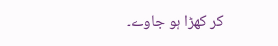کر کھڑا ہو جاوے۔